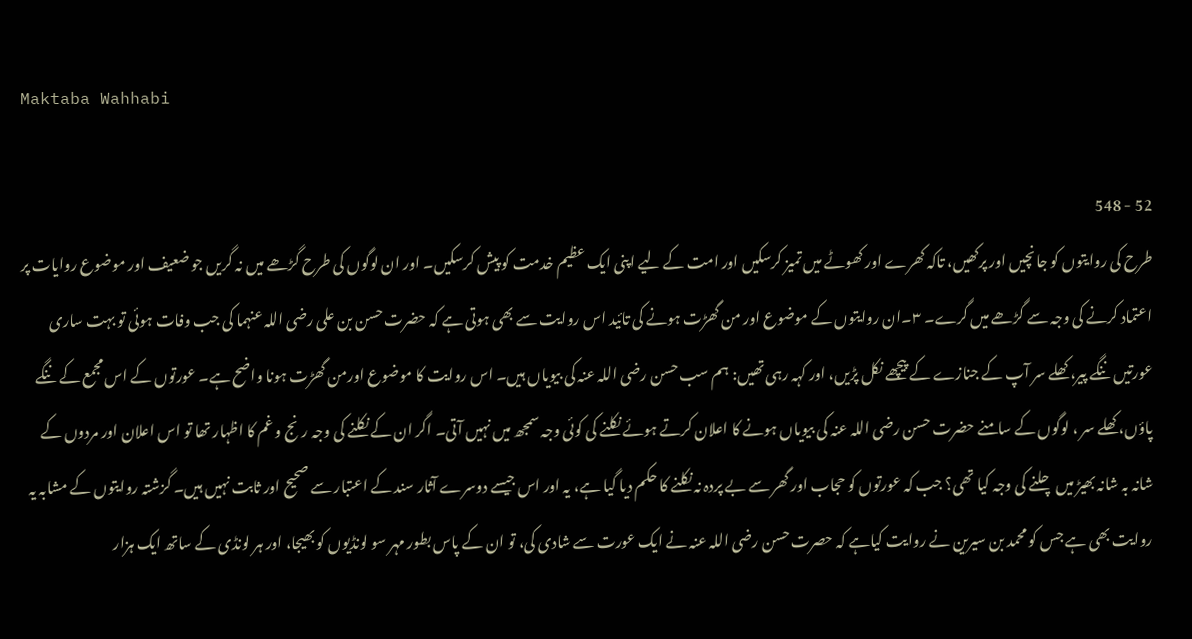Maktaba Wahhabi

52 - 548
طرح کی روایتوں کو جانچیں اور پرکھیں، تاکہ کھرے اور کھوٹے میں تمیز کرسکیں اور امت کے لیے اپنی ایک عظیم خدمت کو پیش کرسکیں۔ اور ان لوگوں کی طرح گڑھے میں نہ گریں جو ضعیف اور موضوع روایات پر اعتماد کرنے کی وجہ سے گڑھے میں گرے۔ ۳۔ان روایتوں کے موضوع اور من گھڑت ہونے کی تائید اس روایت سے بھی ہوتی ہے کہ حضرت حسن بن علی رضی اللہ عنہما کی جب وفات ہوئی تو بہت ساری عورتیں ننگے پیر، کھلے سر آپ کے جنازے کے پیچھے نکل پڑیں، اور کہہ رہی تھیں: ہم سب حسن رضی اللہ عنہ کی بیویاں ہیں۔ اس روایت کا موضوع اورمن گھڑت ہونا واضح ہے۔ عورتوں کے اس مجمع کے ننگے پاؤں، کھلے سر ، لوگوں کے سامنے حضرت حسن رضی اللہ عنہ کی بیویاں ہونے کا اعلان کرتے ہوئے نکلنے کی کوئی وجہ سمجھ میں نہیں آتی۔ اگر ان کے نکلنے کی وجہ رنج و غم کا اظہار تھا تو اس اعلان اور مردوں کے شانہ بہ شانہ بھیڑ میں چلنے کی وجہ کیا تھی؟ جب کہ عورتوں کو حجاب اور گھر سے بے پردہ نہ نکلنے کا حکم دیا گیا ہے، یہ اور اس جیسے دوسرے آثار سند کے اعتبار سے صحیح اور ثابت نہیں ہیں۔ گزشتہ روایتوں کے مشابہ یہ روایت بھی ہے جس کو محمد بن سیرین نے روایت کیاہے کہ حصرت حسن رضی اللہ عنہ نے ایک عورت سے شادی کی، تو ان کے پاس بطور مہر سو لونڈیوں کو بھیجا، اور ہر لونڈی کے ساتھ ایک ہزار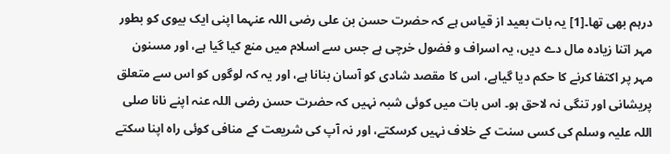درہم بھی تھا۔[1] یہ بات بعید از قیاس ہے کہ حضرت حسن بن علی رضی اللہ عنہما اپنی ایک بیوی کو بطور مہر اتنا زیادہ مال دے دیں، یہ اسراف و فضول خرچی ہے جس سے اسلام میں منع کیا گیا ہے، اور مسنون مہر پر اکتفا کرنے کا حکم دیا گیاہے، اس کا مقصد شادی کو آسان بنانا ہے، اور یہ کہ لوگوں کو اس سے متعلق پریشانی اور تنگی نہ لاحق ہو۔ اس بات میں کوئی شبہ نہیں کہ حضرت حسن رضی اللہ عنہ اپنے نانا صلی اللہ علیہ وسلم کی کسی سنت کے خلاف نہیں کرسکتے، اور نہ آپ کی شریعت کے منافی کوئی راہ اپنا سکتے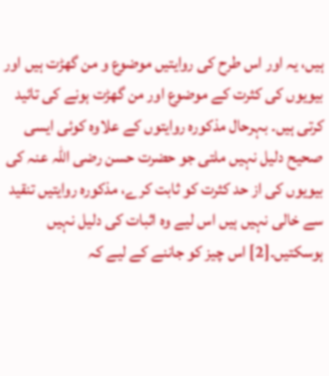ہیں، یہ اور اس طرح کی روایتیں موضوع و من گھڑت ہیں اور بیویوں کی کثرت کے موضوع اور من گھڑت ہونے کی تائید کرتی ہیں۔ بہرحال مذکورہ روایتوں کے علاوہ کوئی ایسی صحیح دلیل نہیں ملتی جو حضرت حسن رضی اللہ عنہ کی بیویوں کی از حد کثرت کو ثابت کرے، مذکورہ روایتیں تنقید سے خالی نہیں ہیں اس لیے وہ اثبات کی دلیل نہیں ہوسکتیں۔[2] اس چیز کو جاننے کے لیے کہ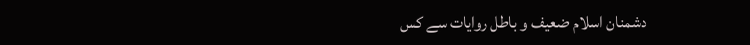دشمنان اسلام ضعیف و باطل روایات سے کس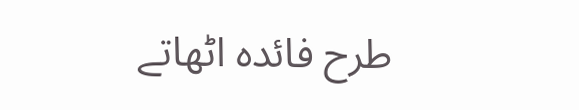طرح فائدہ اٹھاتے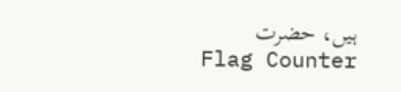ہیں، حضرت
Flag Counter